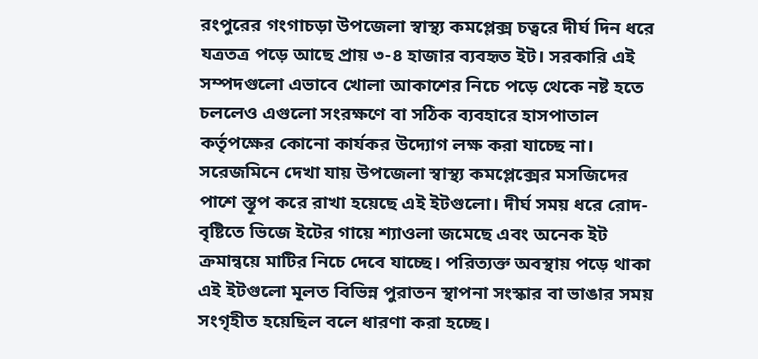রংপুরের গংগাচড়া উপজেলা স্বাস্থ্য কমপ্লেক্স চত্বরে দীর্ঘ দিন ধরে যত্রতত্র পড়ে আছে প্রায় ৩-৪ হাজার ব্যবহৃত ইট। সরকারি এই সম্পদগুলো এভাবে খোলা আকাশের নিচে পড়ে থেকে নষ্ট হতে চললেও এগুলো সংরক্ষণে বা সঠিক ব্যবহারে হাসপাতাল কর্তৃপক্ষের কোনো কার্যকর উদ্যোগ লক্ষ করা যাচ্ছে না।
সরেজমিনে দেখা যায় উপজেলা স্বাস্থ্য কমপ্লেক্সের মসজিদের পাশে স্তূপ করে রাখা হয়েছে এই ইটগুলো। দীর্ঘ সময় ধরে রোদ-বৃষ্টিতে ভিজে ইটের গায়ে শ্যাওলা জমেছে এবং অনেক ইট ক্রমান্বয়ে মাটির নিচে দেবে যাচ্ছে। পরিত্যক্ত অবস্থায় পড়ে থাকা এই ইটগুলো মূলত বিভিন্ন পুরাতন স্থাপনা সংস্কার বা ভাঙার সময় সংগৃহীত হয়েছিল বলে ধারণা করা হচ্ছে।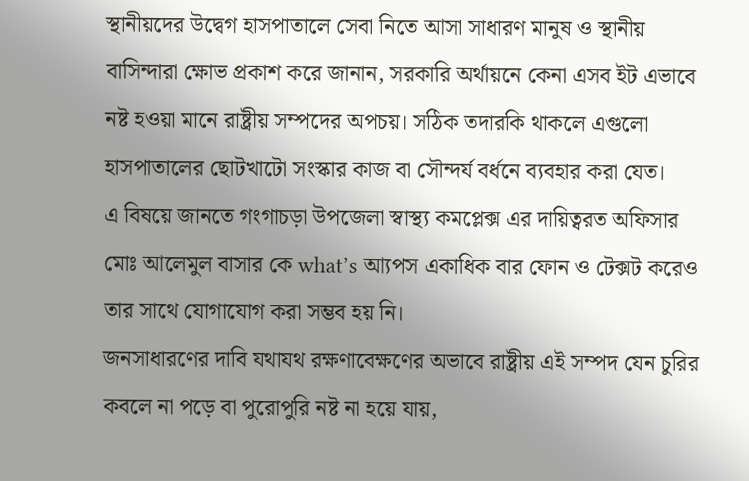স্থানীয়দের উদ্বেগ হাসপাতালে সেবা নিতে আসা সাধারণ মানুষ ও স্থানীয় বাসিন্দারা ক্ষোভ প্রকাশ করে জানান, সরকারি অর্থায়নে কেনা এসব ইট এভাবে নষ্ট হওয়া মানে রাষ্ট্রীয় সম্পদের অপচয়। সঠিক তদারকি থাকলে এগুলো হাসপাতালের ছোটখাটো সংস্কার কাজ বা সৌন্দর্য বর্ধনে ব্যবহার করা যেত।
এ বিষয়ে জানতে গংগাচড়া উপজেলা স্বাস্থ্য কমপ্লেক্স এর দায়িত্বরত অফিসার মোঃ আলেমুল বাসার কে what’s আ্যপস একাধিক বার ফোন ও টেক্সট করেও তার সাথে যোগাযোগ করা সম্ভব হয় নি।
জনসাধারণের দাবি যথাযথ রক্ষণাবেক্ষণের অভাবে রাষ্ট্রীয় এই সম্পদ যেন চুরির কবলে না পড়ে বা পুরোপুরি নষ্ট না হয়ে যায়,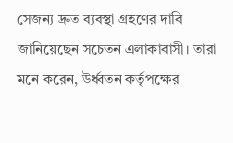সেজন্য দ্রুত ব্যবস্থা গ্রহণের দাবি জানিয়েছেন সচেতন এলাকাবাসী। তারা মনে করেন, উর্ধ্বতন কর্তৃপক্ষের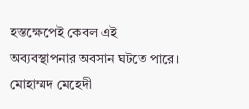হস্তক্ষেপেই কেবল এই অব্যবস্থাপনার অবসান ঘটতে পারে।
মোহাম্মদ মেহেদী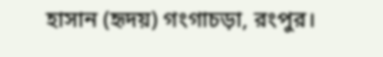হাসান (হৃদয়) গংগাচড়া, রংপুর।